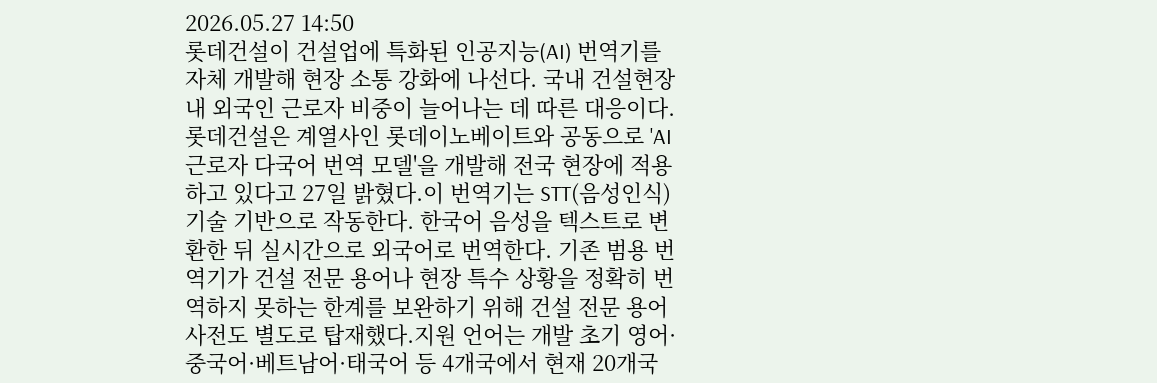2026.05.27 14:50
롯데건설이 건설업에 특화된 인공지능(AI) 번역기를 자체 개발해 현장 소통 강화에 나선다. 국내 건설현장 내 외국인 근로자 비중이 늘어나는 데 따른 대응이다.롯데건설은 계열사인 롯데이노베이트와 공동으로 'AI 근로자 다국어 번역 모델'을 개발해 전국 현장에 적용하고 있다고 27일 밝혔다.이 번역기는 STT(음성인식) 기술 기반으로 작동한다. 한국어 음성을 텍스트로 변환한 뒤 실시간으로 외국어로 번역한다. 기존 범용 번역기가 건설 전문 용어나 현장 특수 상황을 정확히 번역하지 못하는 한계를 보완하기 위해 건설 전문 용어 사전도 별도로 탑재했다.지원 언어는 개발 초기 영어·중국어·베트남어·태국어 등 4개국에서 현재 20개국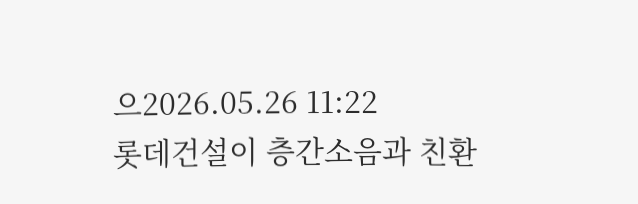으2026.05.26 11:22
롯데건설이 층간소음과 친환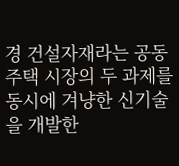경 건설자재라는 공동주택 시장의 두 과제를 동시에 겨냥한 신기술을 개발한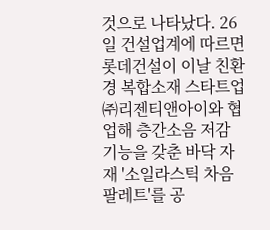것으로 나타났다. 26일 건설업계에 따르면 롯데건설이 이날 친환경 복합소재 스타트업 ㈜리젠티앤아이와 협업해 층간소음 저감 기능을 갖춘 바닥 자재 '소일라스틱 차음 팔레트'를 공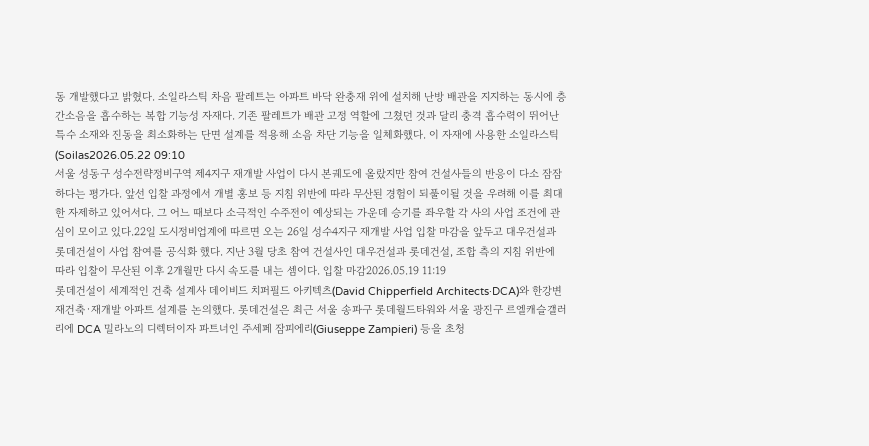동 개발했다고 밝혔다. 소일라스틱 차음 팔레트는 아파트 바닥 완충재 위에 설치해 난방 배관을 지지하는 동시에 층간소음을 흡수하는 복합 기능성 자재다. 기존 팔레트가 배관 고정 역할에 그쳤던 것과 달리 충격 흡수력이 뛰어난 특수 소재와 진동을 최소화하는 단면 설계를 적용해 소음 차단 기능을 일체화했다. 이 자재에 사용한 소일라스틱(Soilas2026.05.22 09:10
서울 성동구 성수전략정비구역 제4지구 재개발 사업이 다시 본궤도에 올랐지만 참여 건설사들의 반응이 다소 잠잠하다는 평가다. 앞선 입찰 과정에서 개별 홍보 등 지침 위반에 따라 무산된 경험이 되풀이될 것을 우려해 이를 최대한 자제하고 있어서다. 그 어느 때보다 소극적인 수주전이 예상되는 가운데 승기를 좌우할 각 사의 사업 조건에 관심이 모이고 있다.22일 도시정비업계에 따르면 오는 26일 성수4지구 재개발 사업 입찰 마감을 앞두고 대우건설과 롯데건설이 사업 참여를 공식화 했다. 지난 3월 당초 참여 건설사인 대우건설과 롯데건설, 조합 측의 지침 위반에 따라 입찰이 무산된 이후 2개월만 다시 속도를 내는 셈이다. 입찰 마감2026.05.19 11:19
롯데건설이 세계적인 건축 설계사 데이비드 치퍼필드 아키텍츠(David Chipperfield Architects·DCA)와 한강변 재건축·재개발 아파트 설계를 논의했다. 롯데건설은 최근 서울 송파구 롯데월드타워와 서울 광진구 르엘캐슬갤러리에 DCA 밀라노의 디렉터이자 파트너인 주세페 잠피에리(Giuseppe Zampieri) 등을 초청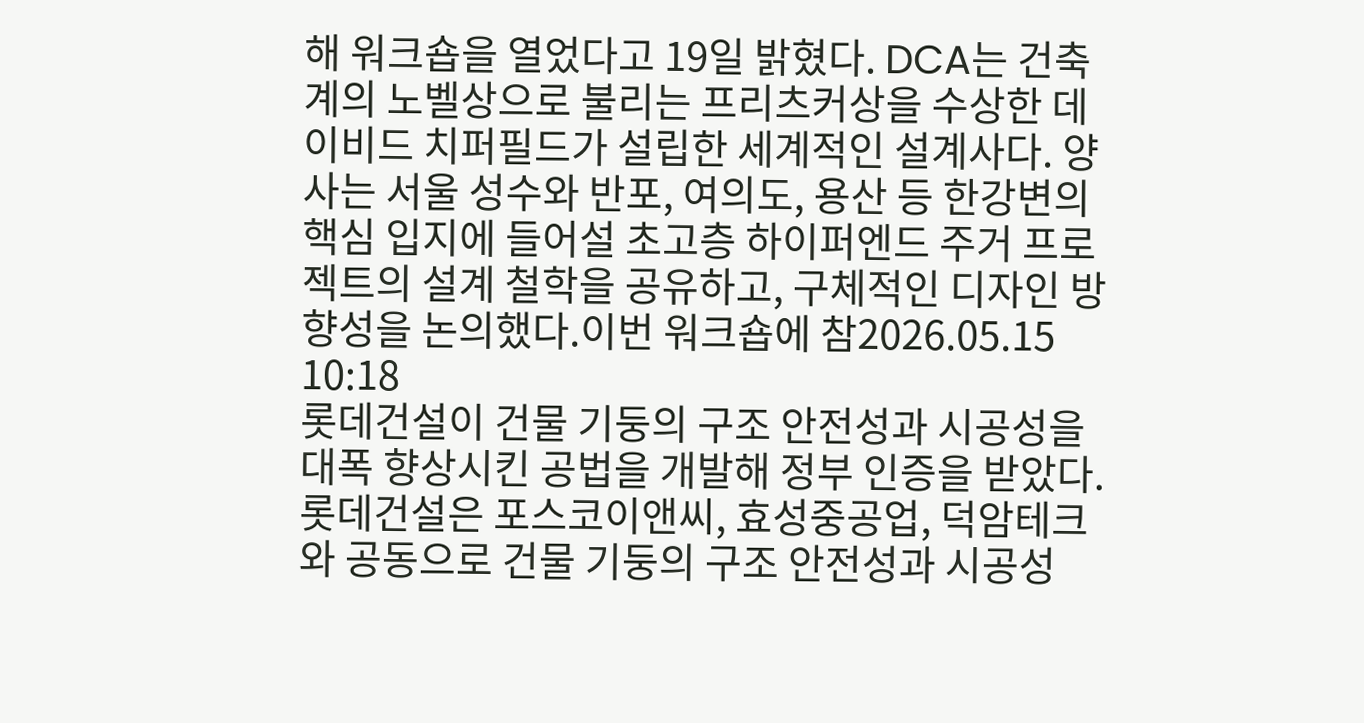해 워크숍을 열었다고 19일 밝혔다. DCA는 건축계의 노벨상으로 불리는 프리츠커상을 수상한 데이비드 치퍼필드가 설립한 세계적인 설계사다. 양사는 서울 성수와 반포, 여의도, 용산 등 한강변의 핵심 입지에 들어설 초고층 하이퍼엔드 주거 프로젝트의 설계 철학을 공유하고, 구체적인 디자인 방향성을 논의했다.이번 워크숍에 참2026.05.15 10:18
롯데건설이 건물 기둥의 구조 안전성과 시공성을 대폭 향상시킨 공법을 개발해 정부 인증을 받았다. 롯데건설은 포스코이앤씨, 효성중공업, 덕암테크와 공동으로 건물 기둥의 구조 안전성과 시공성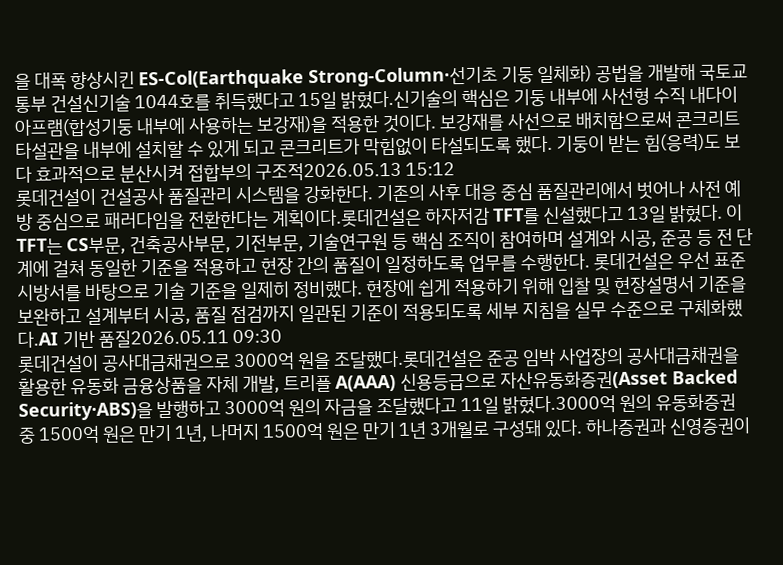을 대폭 향상시킨 ES-Col(Earthquake Strong-Column·선기초 기둥 일체화) 공법을 개발해 국토교통부 건설신기술 1044호를 취득했다고 15일 밝혔다.신기술의 핵심은 기둥 내부에 사선형 수직 내다이아프램(합성기둥 내부에 사용하는 보강재)을 적용한 것이다. 보강재를 사선으로 배치함으로써 콘크리트 타설관을 내부에 설치할 수 있게 되고 콘크리트가 막힘없이 타설되도록 했다. 기둥이 받는 힘(응력)도 보다 효과적으로 분산시켜 접합부의 구조적2026.05.13 15:12
롯데건설이 건설공사 품질관리 시스템을 강화한다. 기존의 사후 대응 중심 품질관리에서 벗어나 사전 예방 중심으로 패러다임을 전환한다는 계획이다.롯데건설은 하자저감 TFT를 신설했다고 13일 밝혔다. 이 TFT는 CS부문, 건축공사부문, 기전부문, 기술연구원 등 핵심 조직이 참여하며 설계와 시공, 준공 등 전 단계에 걸쳐 동일한 기준을 적용하고 현장 간의 품질이 일정하도록 업무를 수행한다. 롯데건설은 우선 표준시방서를 바탕으로 기술 기준을 일제히 정비했다. 현장에 쉽게 적용하기 위해 입찰 및 현장설명서 기준을 보완하고 설계부터 시공, 품질 점검까지 일관된 기준이 적용되도록 세부 지침을 실무 수준으로 구체화했다.AI 기반 품질2026.05.11 09:30
롯데건설이 공사대금채권으로 3000억 원을 조달했다.롯데건설은 준공 임박 사업장의 공사대금채권을 활용한 유동화 금융상품을 자체 개발, 트리플 A(AAA) 신용등급으로 자산유동화증권(Asset Backed Security·ABS)을 발행하고 3000억 원의 자금을 조달했다고 11일 밝혔다.3000억 원의 유동화증권 중 1500억 원은 만기 1년, 나머지 1500억 원은 만기 1년 3개월로 구성돼 있다. 하나증권과 신영증권이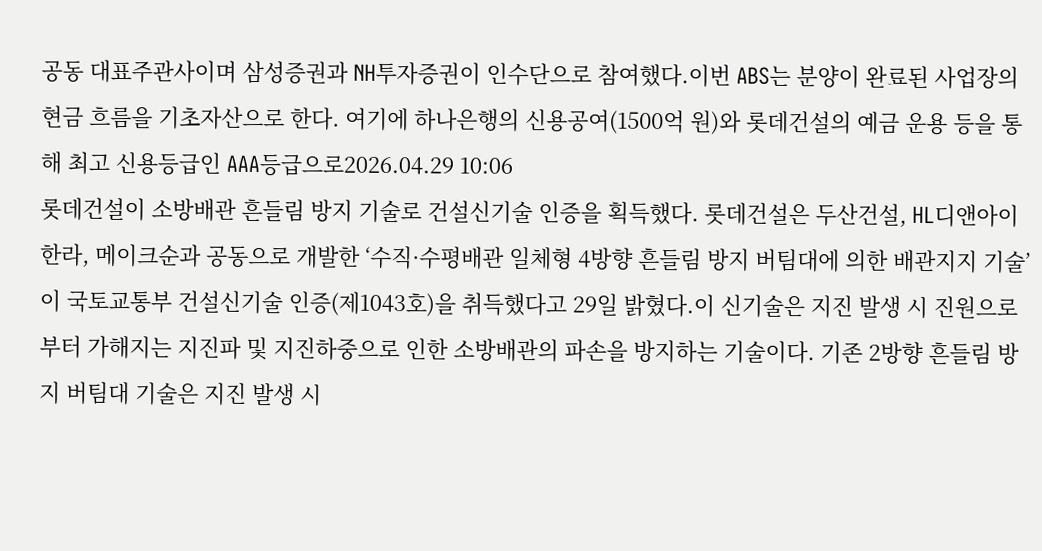공동 대표주관사이며 삼성증권과 NH투자증권이 인수단으로 참여했다.이번 ABS는 분양이 완료된 사업장의 현금 흐름을 기초자산으로 한다. 여기에 하나은행의 신용공여(1500억 원)와 롯데건설의 예금 운용 등을 통해 최고 신용등급인 AAA등급으로2026.04.29 10:06
롯데건설이 소방배관 흔들림 방지 기술로 건설신기술 인증을 획득했다. 롯데건설은 두산건설, HL디앤아이한라, 메이크순과 공동으로 개발한 ‘수직·수평배관 일체형 4방향 흔들림 방지 버팀대에 의한 배관지지 기술’이 국토교통부 건설신기술 인증(제1043호)을 취득했다고 29일 밝혔다.이 신기술은 지진 발생 시 진원으로부터 가해지는 지진파 및 지진하중으로 인한 소방배관의 파손을 방지하는 기술이다. 기존 2방향 흔들림 방지 버팀대 기술은 지진 발생 시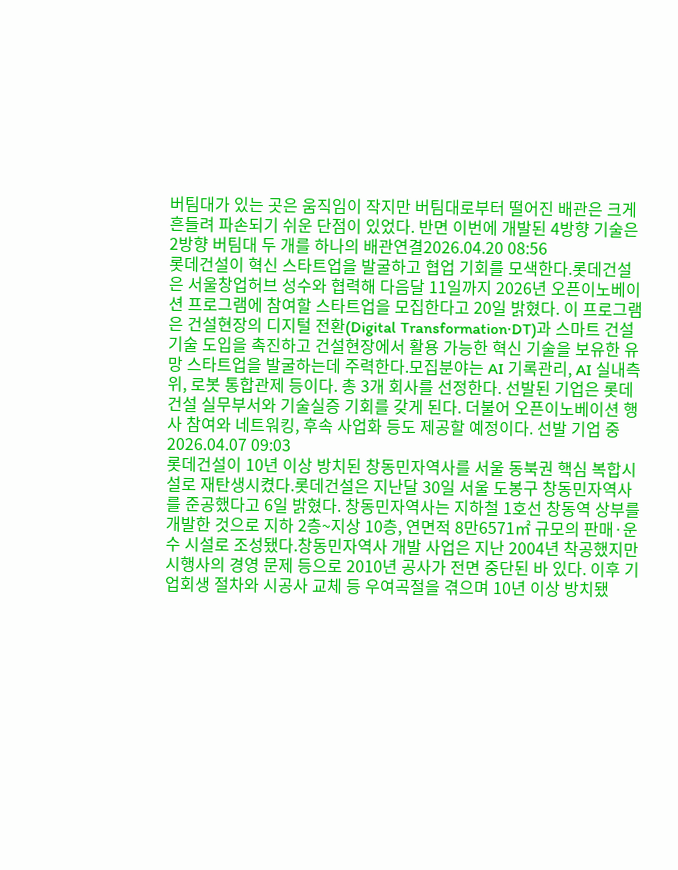버팀대가 있는 곳은 움직임이 작지만 버팀대로부터 떨어진 배관은 크게 흔들려 파손되기 쉬운 단점이 있었다. 반면 이번에 개발된 4방향 기술은 2방향 버팀대 두 개를 하나의 배관연결2026.04.20 08:56
롯데건설이 혁신 스타트업을 발굴하고 협업 기회를 모색한다.롯데건설은 서울창업허브 성수와 협력해 다음달 11일까지 2026년 오픈이노베이션 프로그램에 참여할 스타트업을 모집한다고 20일 밝혔다. 이 프로그램은 건설현장의 디지털 전환(Digital Transformation·DT)과 스마트 건설 기술 도입을 촉진하고 건설현장에서 활용 가능한 혁신 기술을 보유한 유망 스타트업을 발굴하는데 주력한다.모집분야는 AI 기록관리, AI 실내측위, 로봇 통합관제 등이다. 총 3개 회사를 선정한다. 선발된 기업은 롯데건설 실무부서와 기술실증 기회를 갖게 된다. 더불어 오픈이노베이션 행사 참여와 네트워킹, 후속 사업화 등도 제공할 예정이다. 선발 기업 중2026.04.07 09:03
롯데건설이 10년 이상 방치된 창동민자역사를 서울 동북권 핵심 복합시설로 재탄생시켰다.롯데건설은 지난달 30일 서울 도봉구 창동민자역사를 준공했다고 6일 밝혔다. 창동민자역사는 지하철 1호선 창동역 상부를 개발한 것으로 지하 2층~지상 10층, 연면적 8만6571㎡ 규모의 판매·운수 시설로 조성됐다.창동민자역사 개발 사업은 지난 2004년 착공했지만 시행사의 경영 문제 등으로 2010년 공사가 전면 중단된 바 있다. 이후 기업회생 절차와 시공사 교체 등 우여곡절을 겪으며 10년 이상 방치됐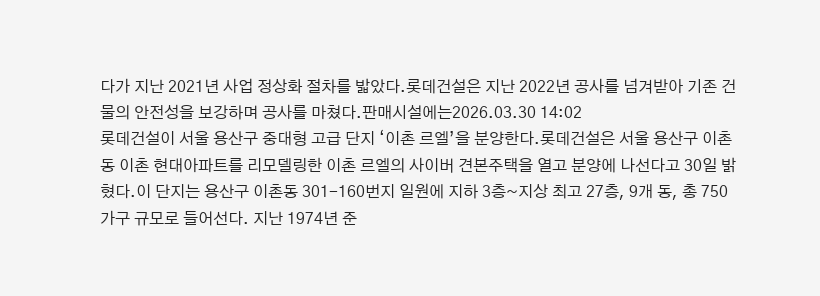다가 지난 2021년 사업 정상화 절차를 밟았다.롯데건설은 지난 2022년 공사를 넘겨받아 기존 건물의 안전성을 보강하며 공사를 마쳤다.판매시설에는2026.03.30 14:02
롯데건설이 서울 용산구 중대형 고급 단지 ‘이촌 르엘’을 분양한다.롯데건설은 서울 용산구 이촌동 이촌 현대아파트를 리모델링한 이촌 르엘의 사이버 견본주택을 열고 분양에 나선다고 30일 밝혔다.이 단지는 용산구 이촌동 301-160번지 일원에 지하 3층~지상 최고 27층, 9개 동, 총 750가구 규모로 들어선다. 지난 1974년 준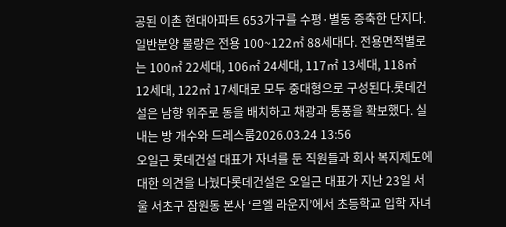공된 이촌 현대아파트 653가구를 수평·별동 증축한 단지다.일반분양 물량은 전용 100~122㎡ 88세대다. 전용면적별로는 100㎡ 22세대, 106㎡ 24세대, 117㎡ 13세대, 118㎡ 12세대, 122㎡ 17세대로 모두 중대형으로 구성된다.롯데건설은 남향 위주로 동을 배치하고 채광과 통풍을 확보했다. 실내는 방 개수와 드레스룸2026.03.24 13:56
오일근 롯데건설 대표가 자녀를 둔 직원들과 회사 복지제도에 대한 의견을 나눴다롯데건설은 오일근 대표가 지난 23일 서울 서초구 잠원동 본사 ‘르엘 라운지’에서 초등학교 입학 자녀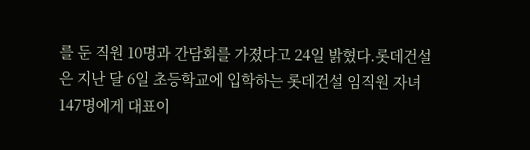를 둔 직원 10명과 간담회를 가졌다고 24일 밝혔다.롯데건설은 지난 달 6일 초등학교에 입학하는 롯데건설 임직원 자녀 147명에게 대표이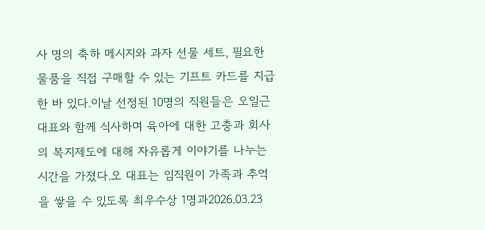사 명의 축하 메시지와 과자 선물 세트, 필요한 물품을 직접 구매할 수 있는 기프트 카드를 지급한 바 있다.이날 선정된 10명의 직원들은 오일근 대표와 함께 식사하며 육아에 대한 고충과 회사의 복지제도에 대해 자유롭게 이야기를 나누는 시간을 가졌다.오 대표는 임직원이 가족과 추억을 쌓을 수 있도록 최우수상 1명과2026.03.23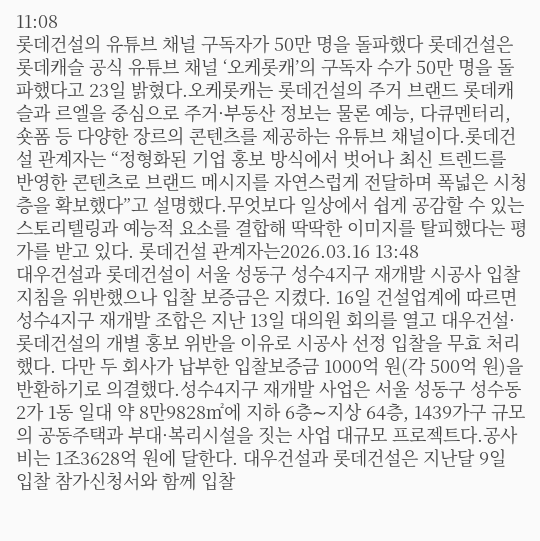11:08
롯데건설의 유튜브 채널 구독자가 50만 명을 돌파했다 롯데건설은 롯데캐슬 공식 유튜브 채널 ‘오케롯캐’의 구독자 수가 50만 명을 돌파했다고 23일 밝혔다.오케롯캐는 롯데건설의 주거 브랜드 롯데캐슬과 르엘을 중심으로 주거·부동산 정보는 물론 예능, 다큐멘터리, 숏폼 등 다양한 장르의 콘텐츠를 제공하는 유튜브 채널이다.롯데건설 관계자는 “정형화된 기업 홍보 방식에서 벗어나 최신 트렌드를 반영한 콘텐츠로 브랜드 메시지를 자연스럽게 전달하며 폭넓은 시청층을 확보했다”고 설명했다.무엇보다 일상에서 쉽게 공감할 수 있는 스토리텔링과 예능적 요소를 결합해 딱딱한 이미지를 탈피했다는 평가를 받고 있다. 롯데건설 관계자는2026.03.16 13:48
대우건설과 롯데건설이 서울 성동구 성수4지구 재개발 시공사 입찰 지침을 위반했으나 입찰 보증금은 지켰다. 16일 건설업계에 따르면 성수4지구 재개발 조합은 지난 13일 대의원 회의를 열고 대우건설·롯데건설의 개별 홍보 위반을 이유로 시공사 선정 입찰을 무효 처리했다. 다만 두 회사가 납부한 입찰보증금 1000억 원(각 500억 원)을 반환하기로 의결했다.성수4지구 재개발 사업은 서울 성동구 성수동2가 1동 일대 약 8만9828㎡에 지하 6층∼지상 64층, 1439가구 규모의 공동주택과 부대·복리시설을 짓는 사업 대규모 프로젝트다.공사비는 1조3628억 원에 달한다. 대우건설과 롯데건설은 지난달 9일 입찰 참가신청서와 함께 입찰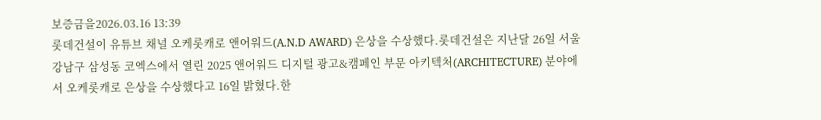보증금을2026.03.16 13:39
롯데건설이 유튜브 채널 오케롯캐로 앤어워드(A.N.D AWARD) 은상을 수상했다.롯데건설은 지난달 26일 서울 강남구 삼성동 코엑스에서 열린 2025 앤어워드 디지털 광고&캠페인 부문 아키텍처(ARCHITECTURE) 분야에서 오케롯캐로 은상을 수상했다고 16일 밝혔다.한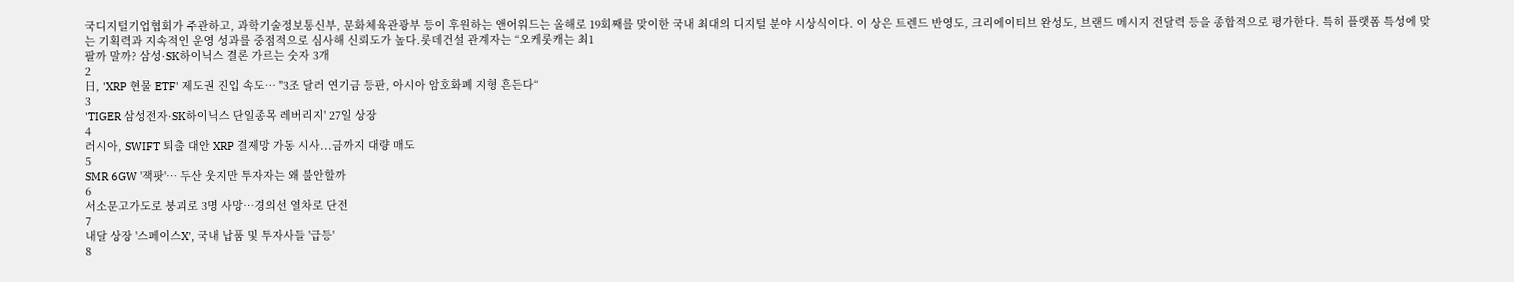국디지털기업협회가 주관하고, 과학기술정보통신부, 문화체육관광부 등이 후원하는 앤어워드는 올해로 19회째를 맞이한 국내 최대의 디지털 분야 시상식이다. 이 상은 트렌드 반영도, 크리에이티브 완성도, 브랜드 메시지 전달력 등을 종합적으로 평가한다. 특히 플랫폼 특성에 맞는 기획력과 지속적인 운영 성과를 중점적으로 심사해 신뢰도가 높다.롯데건설 관계자는 “오케롯캐는 최1
팔까 말까? 삼성·SK하이닉스 결론 가르는 숫자 3개
2
日, 'XRP 현물 ETF' 제도권 진입 속도… "3조 달러 연기금 등판, 아시아 암호화폐 지형 흔든다“
3
'TIGER 삼성전자·SK하이닉스 단일종목 레버리지' 27일 상장
4
러시아, SWIFT 퇴출 대안 XRP 결제망 가동 시사...금까지 대량 매도
5
SMR 6GW '잭팟'… 두산 웃지만 투자자는 왜 불안할까
6
서소문고가도로 붕괴로 3명 사망…경의선 열차로 단전
7
내달 상장 '스페이스X', 국내 납품 및 투자사들 '급등'
8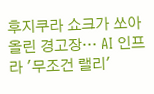후지쿠라 쇼크가 쏘아 올린 경고장… AI 인프라 '무조건 랠리'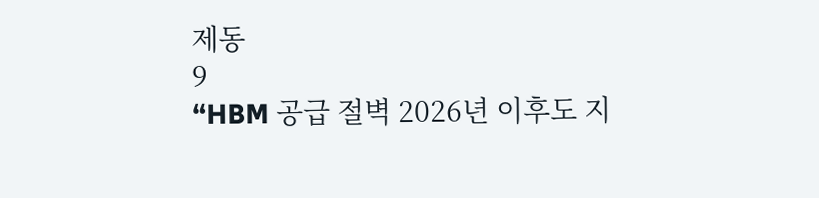제동
9
“HBM 공급 절벽 2026년 이후도 지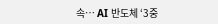속… AI 반도체 ‘3중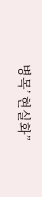병목’ 현실화”